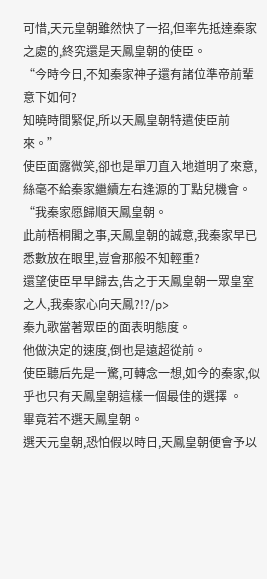可惜,天元皇朝雖然快了一招,但率先抵達秦家之處的,終究還是天鳳皇朝的使臣。
“今時今日,不知秦家神子還有諸位準帝前輩意下如何?
知曉時間緊促,所以天鳳皇朝特遣使臣前來。”
使臣面露微笑,卻也是單刀直入地道明了來意,絲毫不給秦家繼續左右逢源的丁點兒機會。
“我秦家愿歸順天鳳皇朝。
此前梧桐閣之事,天鳳皇朝的誠意,我秦家早已悉數放在眼里,豈會那般不知輕重?
還望使臣早早歸去,告之于天鳳皇朝一眾皇室之人,我秦家心向天鳳?!?/p>
秦九歌當著眾臣的面表明態度。
他做決定的速度,倒也是遠超從前。
使臣聽后先是一驚,可轉念一想,如今的秦家,似乎也只有天鳳皇朝這樣一個最佳的選擇 。
畢竟若不選天鳳皇朝。
選天元皇朝,恐怕假以時日,天鳳皇朝便會予以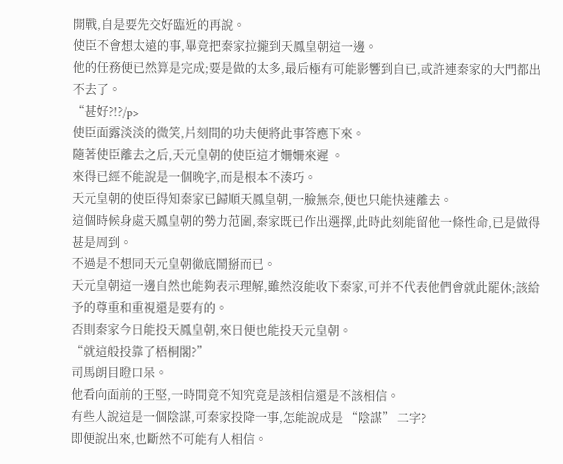開戰,自是要先交好臨近的再說。
使臣不會想太遠的事,畢竟把秦家拉攏到天鳳皇朝這一邊。
他的任務便已然算是完成;要是做的太多,最后極有可能影響到自已,或許連秦家的大門都出不去了。
“甚好?!?/p>
使臣面露淡淡的微笑,片刻間的功夫便將此事答應下來。
隨著使臣離去之后,天元皇朝的使臣這才姍姍來遲 。
來得已經不能說是一個晚字,而是根本不湊巧。
天元皇朝的使臣得知秦家已歸順天鳳皇朝,一臉無奈,便也只能快速離去。
這個時候身處天鳳皇朝的勢力范圍,秦家既已作出選擇,此時此刻能留他一條性命,已是做得甚是周到。
不過是不想同天元皇朝徹底鬧掰而已。
天元皇朝這一邊自然也能夠表示理解,雖然沒能收下秦家,可并不代表他們會就此罷休;該給予的尊重和重視還是要有的。
否則秦家今日能投天鳳皇朝,來日便也能投天元皇朝。
“就這般投靠了梧桐閣?”
司馬朗目瞪口呆。
他看向面前的王堅,一時間竟不知究竟是該相信還是不該相信。
有些人說這是一個陰謀,可秦家投降一事,怎能說成是 “陰謀” 二字?
即便說出來,也斷然不可能有人相信。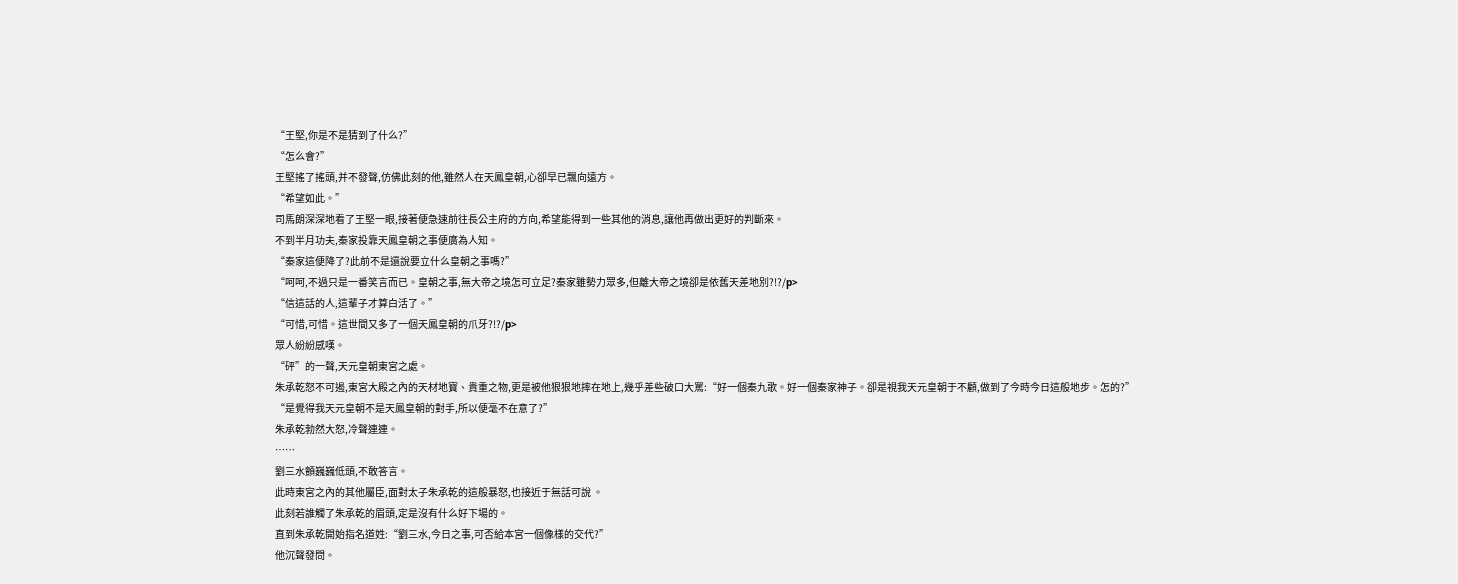“王堅,你是不是猜到了什么?”
“怎么會?”
王堅搖了搖頭,并不發聲,仿佛此刻的他,雖然人在天鳳皇朝,心卻早已飄向遠方。
“希望如此。”
司馬朗深深地看了王堅一眼,接著便急速前往長公主府的方向,希望能得到一些其他的消息,讓他再做出更好的判斷來。
不到半月功夫,秦家投靠天鳳皇朝之事便廣為人知。
“秦家這便降了?此前不是還說要立什么皇朝之事嗎?”
“呵呵,不過只是一番笑言而已。皇朝之事,無大帝之境怎可立足?秦家雖勢力眾多,但離大帝之境卻是依舊天差地別?!?/p>
“信這話的人,這輩子才算白活了。”
“可惜,可惜。這世間又多了一個天鳳皇朝的爪牙?!?/p>
眾人紛紛感嘆。
“砰”的一聲,天元皇朝東宮之處。
朱承乾怒不可遏,東宮大殿之內的天材地寶、貴重之物,更是被他狠狠地摔在地上,幾乎差些破口大罵:“好一個秦九歌。好一個秦家神子。卻是視我天元皇朝于不顧,做到了今時今日這般地步。怎的?”
“是覺得我天元皇朝不是天鳳皇朝的對手,所以便毫不在意了?”
朱承乾勃然大怒,冷聲連連。
……
劉三水顫巍巍低頭,不敢答言。
此時東宮之內的其他屬臣,面對太子朱承乾的這般暴怒,也接近于無話可說 。
此刻若誰觸了朱承乾的眉頭,定是沒有什么好下場的。
直到朱承乾開始指名道姓:“劉三水,今日之事,可否給本宮一個像樣的交代?”
他沉聲發問。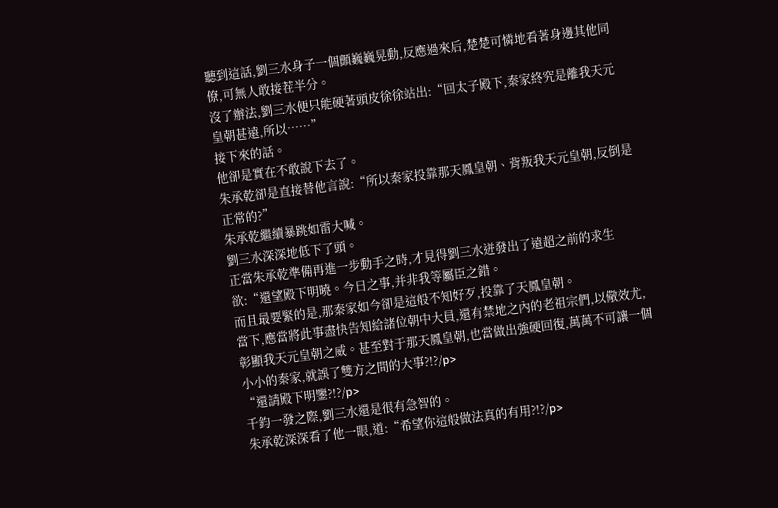聽到這話,劉三水身子一個顫巍巍晃動,反應過來后,楚楚可憐地看著身邊其他同僚,可無人敢接茬半分。
沒了辦法,劉三水便只能硬著頭皮徐徐站出:“回太子殿下,秦家終究是離我天元皇朝甚遠,所以……”
接下來的話。
他卻是實在不敢說下去了。
朱承乾卻是直接替他言說:“所以秦家投靠那天鳳皇朝、背叛我天元皇朝,反倒是正常的?”
朱承乾繼續暴跳如雷大喊。
劉三水深深地低下了頭。
正當朱承乾準備再進一步動手之時,才見得劉三水迸發出了遠超之前的求生欲:“還望殿下明曉。今日之事,并非我等屬臣之錯。
而且最要緊的是,那秦家如今卻是這般不知好歹,投靠了天鳳皇朝。
當下,應當將此事盡快告知給諸位朝中大員,還有禁地之內的老祖宗們,以儆效尤,彰顯我天元皇朝之威。甚至對于那天鳳皇朝,也當做出強硬回復,萬萬不可讓一個小小的秦家,就誤了雙方之間的大事?!?/p>
“還請殿下明鑒?!?/p>
千鈞一發之際,劉三水還是很有急智的。
朱承乾深深看了他一眼,道:“希望你這般做法真的有用?!?/p>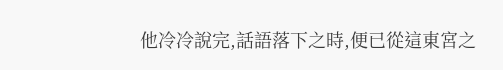他冷冷說完,話語落下之時,便已從這東宮之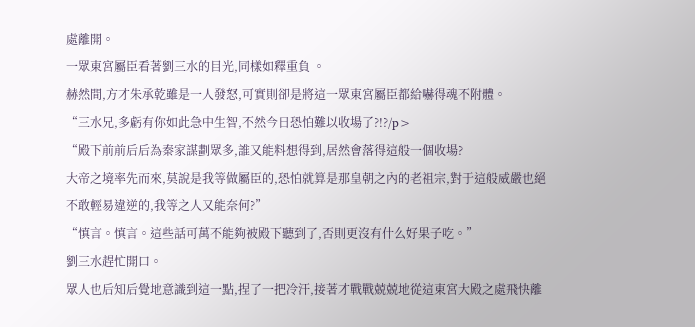處離開。
一眾東宮屬臣看著劉三水的目光,同樣如釋重負 。
赫然間,方才朱承乾雖是一人發怒,可實則卻是將這一眾東宮屬臣都給嚇得魂不附體。
“三水兄,多虧有你如此急中生智,不然今日恐怕難以收場了?!?/p>
“殿下前前后后為秦家謀劃眾多,誰又能料想得到,居然會落得這般一個收場?
大帝之境率先而來,莫說是我等做屬臣的,恐怕就算是那皇朝之內的老祖宗,對于這般威嚴也絕不敢輕易違逆的,我等之人又能奈何?”
“慎言。慎言。這些話可萬不能夠被殿下聽到了,否則更沒有什么好果子吃。”
劉三水趕忙開口。
眾人也后知后覺地意識到這一點,捏了一把冷汗,接著才戰戰兢兢地從這東宮大殿之處飛快離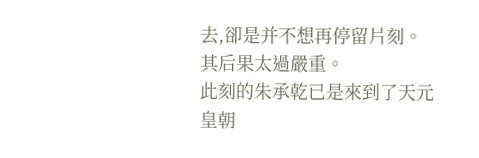去,卻是并不想再停留片刻。
其后果太過嚴重。
此刻的朱承乾已是來到了天元皇朝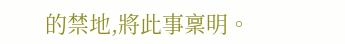的禁地,將此事稟明。